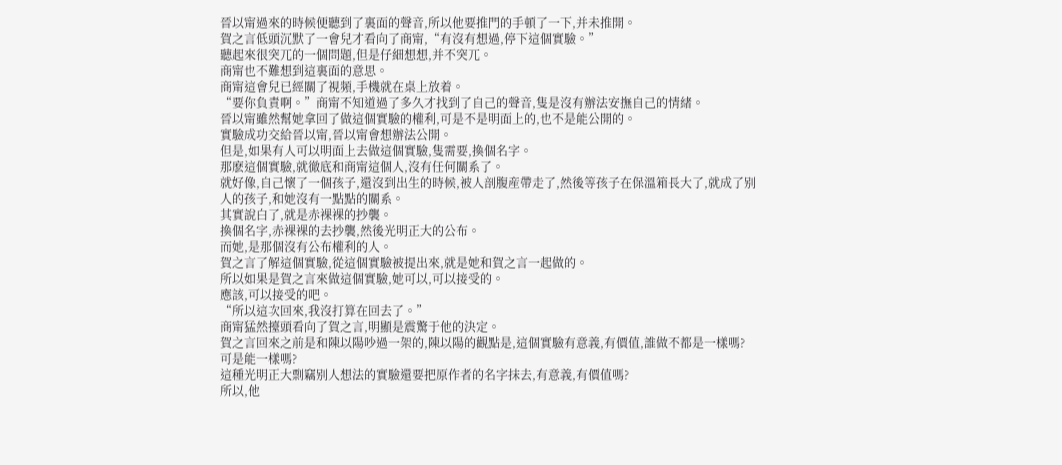晉以甯過來的時候便聽到了裏面的聲音,所以他要推門的手頓了一下,并未推開。
賀之言低頭沉默了一會兒才看向了商甯,“有沒有想過,停下這個實驗。”
聽起來很突兀的一個問題,但是仔細想想,并不突兀。
商甯也不難想到這裏面的意思。
商甯這會兒已經關了視頻,手機就在桌上放着。
“要你負責啊。”商甯不知道過了多久才找到了自己的聲音,隻是沒有辦法安撫自己的情緒。
晉以甯雖然幫她拿回了做這個實驗的權利,可是不是明面上的,也不是能公開的。
實驗成功交給晉以甯,晉以甯會想辦法公開。
但是,如果有人可以明面上去做這個實驗,隻需要,換個名字。
那麽這個實驗,就徹底和商甯這個人,沒有任何關系了。
就好像,自己懷了一個孩子,還沒到出生的時候,被人剖腹産帶走了,然後等孩子在保溫箱長大了,就成了别人的孩子,和她沒有一點點的關系。
其實說白了,就是赤裸裸的抄襲。
換個名字,赤裸裸的去抄襲,然後光明正大的公布。
而她,是那個沒有公布權利的人。
賀之言了解這個實驗,從這個實驗被提出來,就是她和賀之言一起做的。
所以如果是賀之言來做這個實驗,她可以,可以接受的。
應該,可以接受的吧。
“所以這次回來,我沒打算在回去了。”
商甯猛然擡頭看向了賀之言,明顯是震驚于他的決定。
賀之言回來之前是和陳以陽吵過一架的,陳以陽的觀點是,這個實驗有意義,有價值,誰做不都是一樣嗎?
可是能一樣嗎?
這種光明正大剽竊别人想法的實驗還要把原作者的名字抹去,有意義,有價值嗎?
所以,他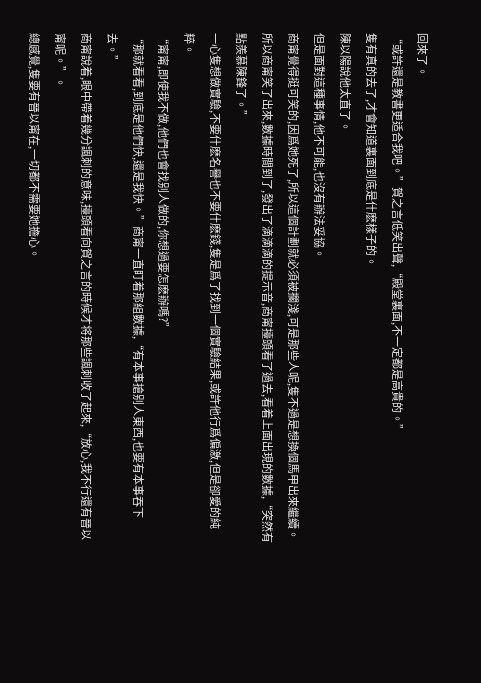回來了。
“或許還是教書更适合我吧。”賀之言低笑出聲,“殿堂裏面,不一定都是高貴的。”
隻有真的去了,才會知道裏面到底是什麽樣子的。
陳以陽說他太直了。
但是面對這種事情,他不可能,也沒有辦法妥協。
商甯覺得挺可笑的,因爲她死了,所以這個計劃就必須被擱淺,可是那些人呢,隻不過是想換個馬甲出來繼續。
所以商甯笑了出來,數據時間到了,發出了滴滴滴的提示音,商甯擡頭看了過去,看着上面出現的數據,“突然有點羨慕陳鋒了。”
一心隻想做實驗,不要什麽名譽也不要什麽錢,隻是爲了找到一個實驗結果,或許他行爲偏激,但是卻愛的純粹。
“甯甯,即使我不做,他們也會找别人做的,你想過要怎麽辦嗎?”
“那就看看,到底是他們快,還是我快。”商甯一直盯着那組數據,“有本事搶别人東西,也要有本事吞下去。”
商甯說着,眼中帶着幾分諷刺的意味,擡頭看向賀之言的時候才将那些諷刺收了起來,“放心,我不行還有晉以甯呢。”。
總感覺,隻要有晉以甯在,一切都不需要她擔心。